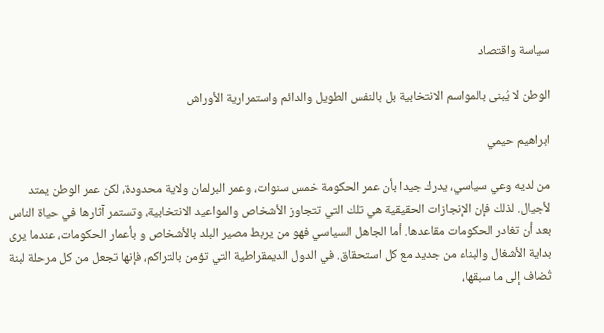سياسة واقتصاد

الوطن لا يُبنى بالمواسم الانتخابية بل بالنفس الطويل والدائم واستمرارية الأوراش

ابراهيم حيمي

من لديه وعي سياسي، يدرك جيدا بأن عمر الحكومة خمس سنوات، وعمر البرلمان ولاية محدودة، لكن عمر الوطن يمتد لأجيال. لذلك فإن الإنجازات الحقيقية هي تلك التي تتجاوز الأشخاص والمواعيد الانتخابية، وتستمر آثارها في حياة الناس بعد أن تغادر الحكومات مقاعدها. أما الجاهل السياسي فهو من يربط مصير البلد بالأشخاص و بأعمار الحكومات، عندما يرى بداية الأشغال والبناء من جديد مع كل استحقاق. في الدول الديمقراطية التي تؤمن بالتراكم، فإنها تجعل من كل مرحلة لبنة تُضاف إلى ما سبقها،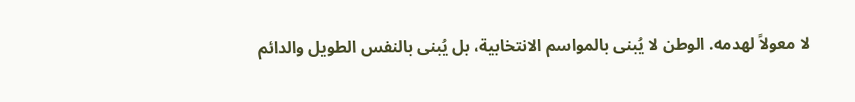لا معولاً لهدمه. الوطن لا يُبنى بالمواسم الانتخابية، بل يُبنى بالنفس الطويل والدائم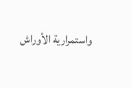واستمرارية الأوراش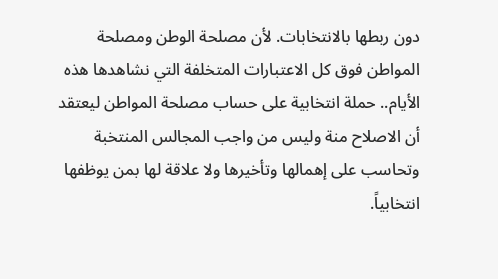دون ربطها بالانتخابات. لأن مصلحة الوطن ومصلحة المواطن فوق كل الاعتبارات المتخلفة التي نشاهدها هذه الأيام.. حملة انتخابية على حساب مصلحة المواطن ليعتقد أن الاصلاح منة وليس من واجب المجالس المنتخبة وتحاسب على إهمالها وتأخيرها ولا علاقة لها بمن يوظفها انتخابياً.